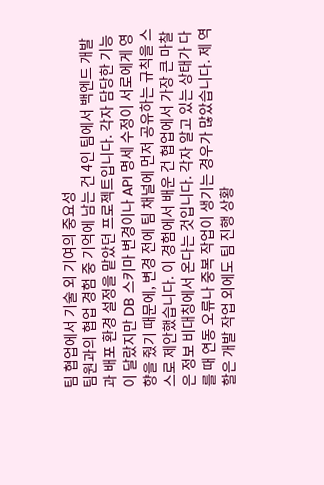팀 협업에서 기술 외 기여의 중요성
팀원과의 협업 경험 중 기억에 남는 건 4인 팀에서 백엔드 개발과 배포 환경 설정을 맡았던 프로젝트입니다. 각자 담당한 기능이 달랐지만 DB 스키마 변경이나 API 명세 수정이 서로에게 영향을 줬기 때문에, 변경 전에 팀 채널에 먼저 공유하는 규칙을 스스로 제안했습니다. 이 경험에서 배운 건 협업에서 가장 큰 마찰은 정보 비대칭에서 온다는 것입니다. 각자 알고 있는 상태가 다를 때 연동 오류나 중복 작업이 생기는 경우가 많았습니다. 제 역할은 개발 작업 외에도 팀 진행 상황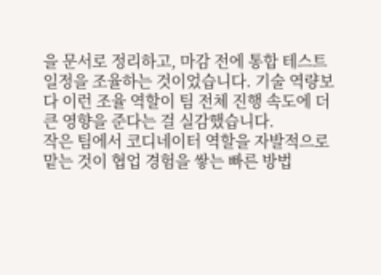을 문서로 정리하고, 마감 전에 통합 테스트 일정을 조율하는 것이었습니다. 기술 역량보다 이런 조율 역할이 팀 전체 진행 속도에 더 큰 영향을 준다는 걸 실감했습니다.
작은 팀에서 코디네이터 역할을 자발적으로 맡는 것이 협업 경험을 쌓는 빠른 방법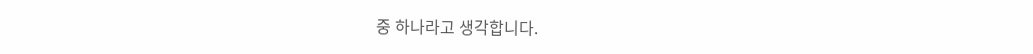중 하나라고 생각합니다.